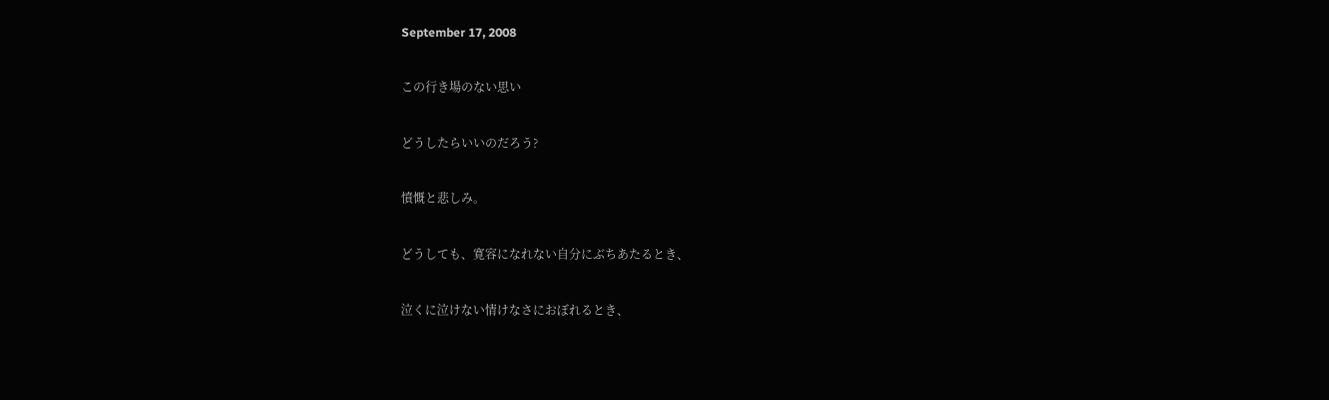September 17, 2008

この行き場のない思い

どうしたらいいのだろう?

憤慨と悲しみ。

どうしても、寛容になれない自分にぶちあたるとき、

泣くに泣けない情けなさにおぼれるとき、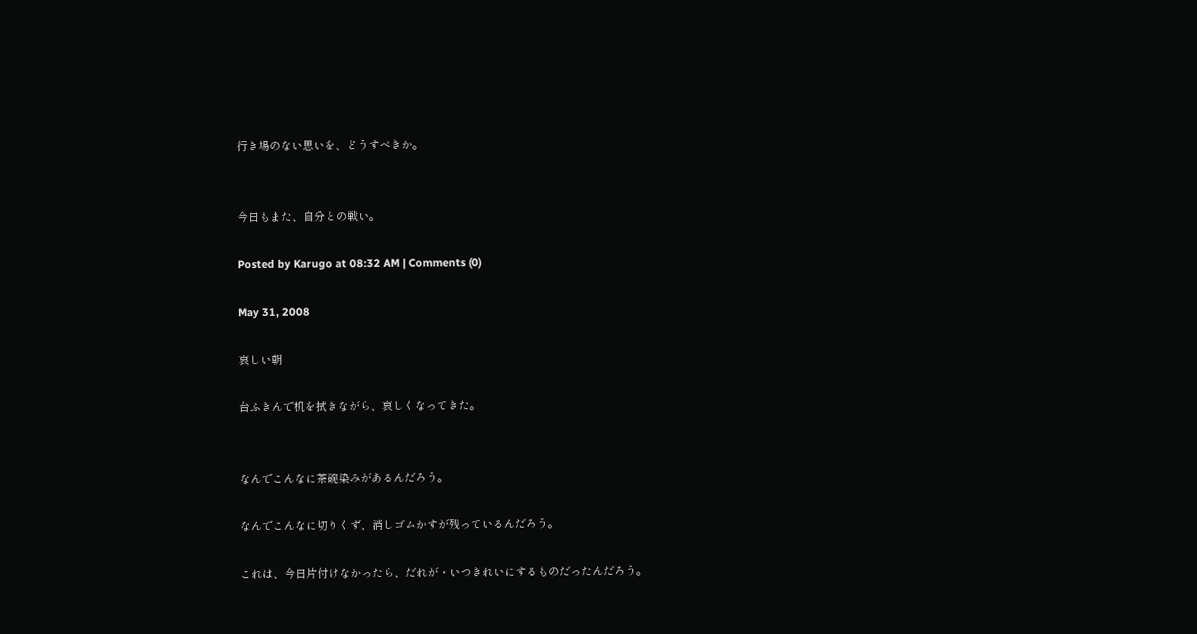行き場のない思いを、どうすべきか。


今日もまた、自分との戦い。

Posted by Karugo at 08:32 AM | Comments (0)

May 31, 2008

哀しい朝

台ふきんで机を拭きながら、哀しくなってきた。


なんでこんなに茶碗染みがあるんだろう。

なんでこんなに切りくず、消しゴムかすが残っているんだろう。

これは、今日片付けなかったら、だれが・いつきれいにするものだったんだろう。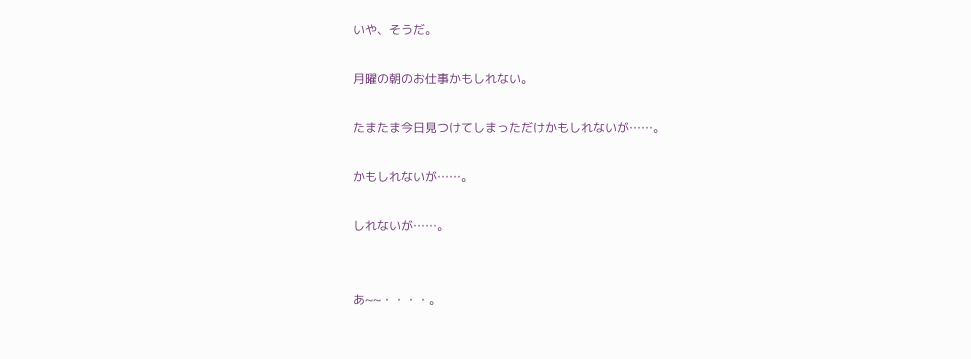いや、そうだ。

月曜の朝のお仕事かもしれない。

たまたま今日見つけてしまっただけかもしれないが……。

かもしれないが……。

しれないが……。


あ~~・・・・。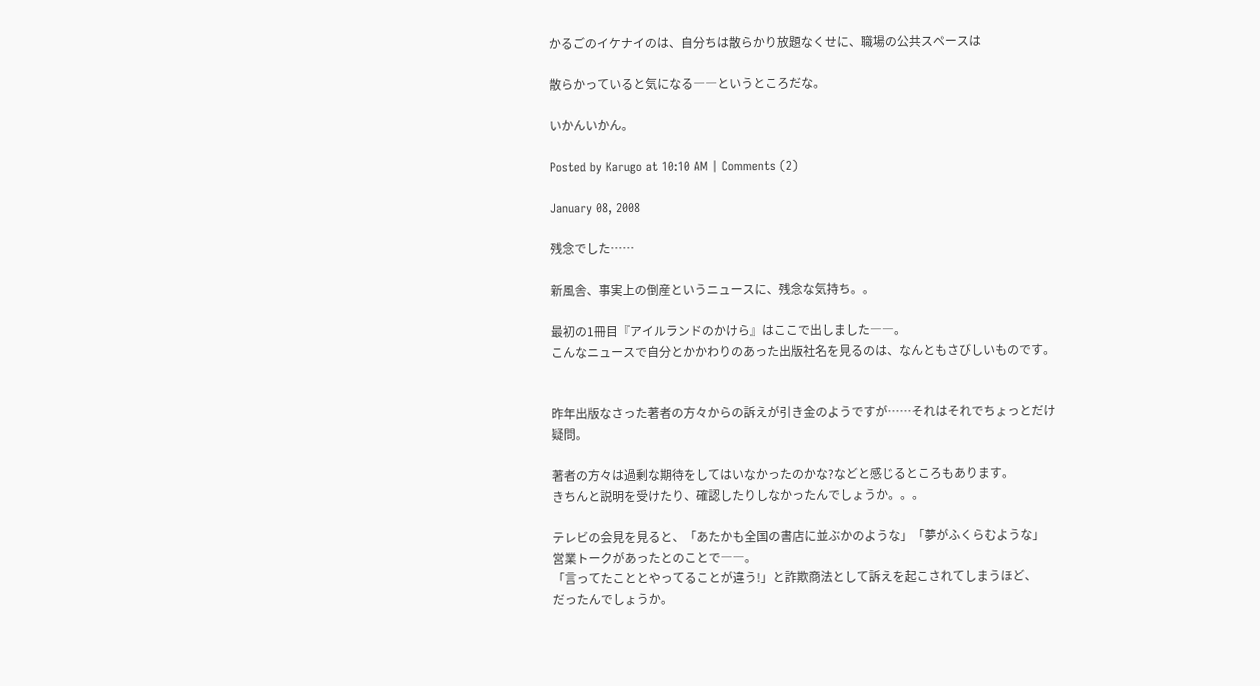かるごのイケナイのは、自分ちは散らかり放題なくせに、職場の公共スペースは

散らかっていると気になる――というところだな。

いかんいかん。

Posted by Karugo at 10:10 AM | Comments (2)

January 08, 2008

残念でした……

新風舎、事実上の倒産というニュースに、残念な気持ち。。

最初の1冊目『アイルランドのかけら』はここで出しました――。
こんなニュースで自分とかかわりのあった出版社名を見るのは、なんともさびしいものです。


昨年出版なさった著者の方々からの訴えが引き金のようですが……それはそれでちょっとだけ
疑問。

著者の方々は過剰な期待をしてはいなかったのかな?などと感じるところもあります。
きちんと説明を受けたり、確認したりしなかったんでしょうか。。。

テレビの会見を見ると、「あたかも全国の書店に並ぶかのような」「夢がふくらむような」
営業トークがあったとのことで――。
「言ってたこととやってることが違う!」と詐欺商法として訴えを起こされてしまうほど、
だったんでしょうか。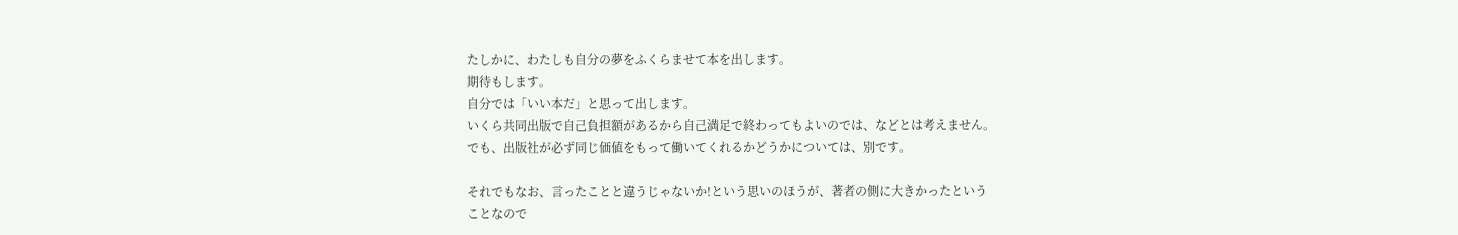たしかに、わたしも自分の夢をふくらませて本を出します。
期待もします。
自分では「いい本だ」と思って出します。
いくら共同出版で自己負担額があるから自己満足で終わってもよいのでは、などとは考えません。
でも、出版社が必ず同じ価値をもって働いてくれるかどうかについては、別です。

それでもなお、言ったことと違うじゃないか!という思いのほうが、著者の側に大きかったという
ことなので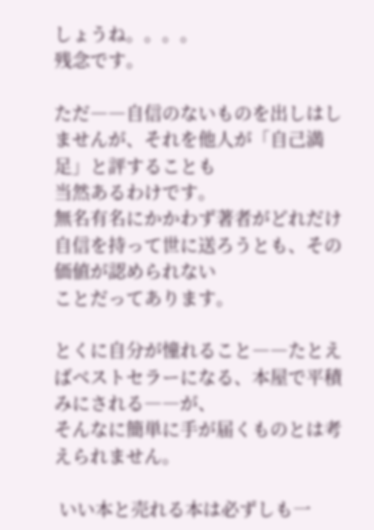しょうね。。。。
残念です。

ただ――自信のないものを出しはしませんが、それを他人が「自己満足」と評することも
当然あるわけです。
無名有名にかかわず著者がどれだけ自信を持って世に送ろうとも、その価値が認められない
ことだってあります。

とくに自分が憧れること――たとえばベストセラーになる、本屋で平積みにされる――が、
そんなに簡単に手が届くものとは考えられません。

 いい本と売れる本は必ずしも一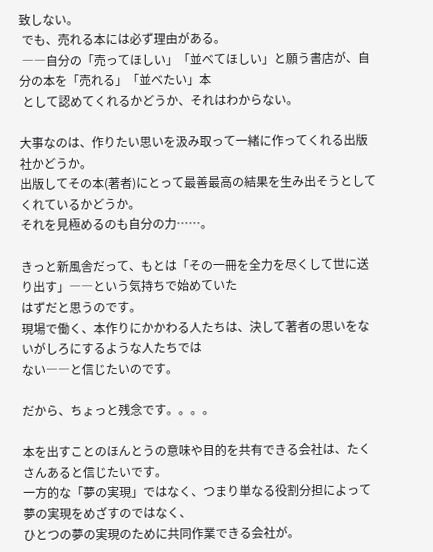致しない。
 でも、売れる本には必ず理由がある。
 ――自分の「売ってほしい」「並べてほしい」と願う書店が、自分の本を「売れる」「並べたい」本
 として認めてくれるかどうか、それはわからない。

大事なのは、作りたい思いを汲み取って一緒に作ってくれる出版社かどうか。
出版してその本(著者)にとって最善最高の結果を生み出そうとしてくれているかどうか。
それを見極めるのも自分の力……。

きっと新風舎だって、もとは「その一冊を全力を尽くして世に送り出す」――という気持ちで始めていた
はずだと思うのです。
現場で働く、本作りにかかわる人たちは、決して著者の思いをないがしろにするような人たちでは
ない――と信じたいのです。

だから、ちょっと残念です。。。。

本を出すことのほんとうの意味や目的を共有できる会社は、たくさんあると信じたいです。
一方的な「夢の実現」ではなく、つまり単なる役割分担によって夢の実現をめざすのではなく、
ひとつの夢の実現のために共同作業できる会社が。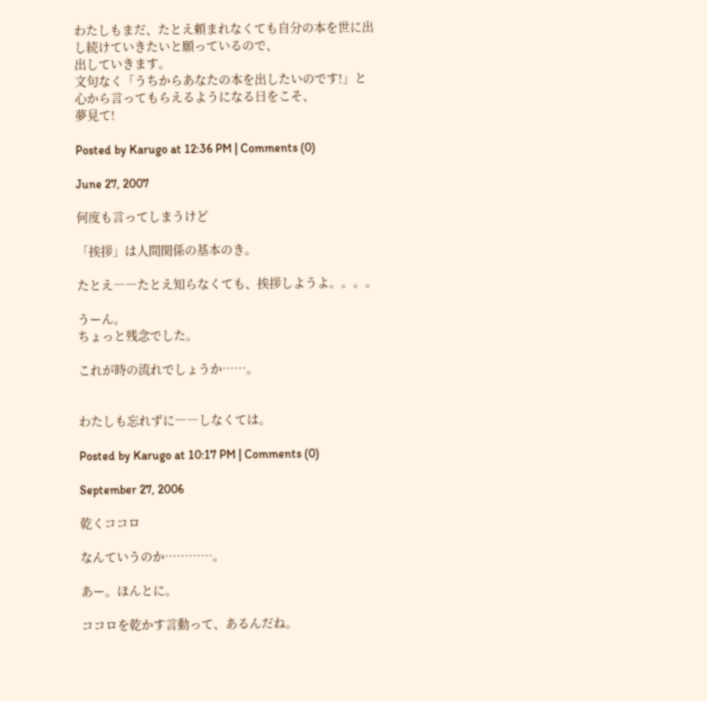わたしもまだ、たとえ頼まれなくても自分の本を世に出し続けていきたいと願っているので、
出していきます。
文句なく「うちからあなたの本を出したいのです!」と心から言ってもらえるようになる日をこそ、
夢見て!

Posted by Karugo at 12:36 PM | Comments (0)

June 27, 2007

何度も言ってしまうけど

「挨拶」は人間関係の基本のき。

たとえ――たとえ知らなくても、挨拶しようよ。。。。

うーん。
ちょっと残念でした。

これが時の流れでしょうか……。


わたしも忘れずに――しなくては。

Posted by Karugo at 10:17 PM | Comments (0)

September 27, 2006

乾くココロ

なんていうのか…………。

あー。ほんとに。

ココロを乾かす言動って、あるんだね。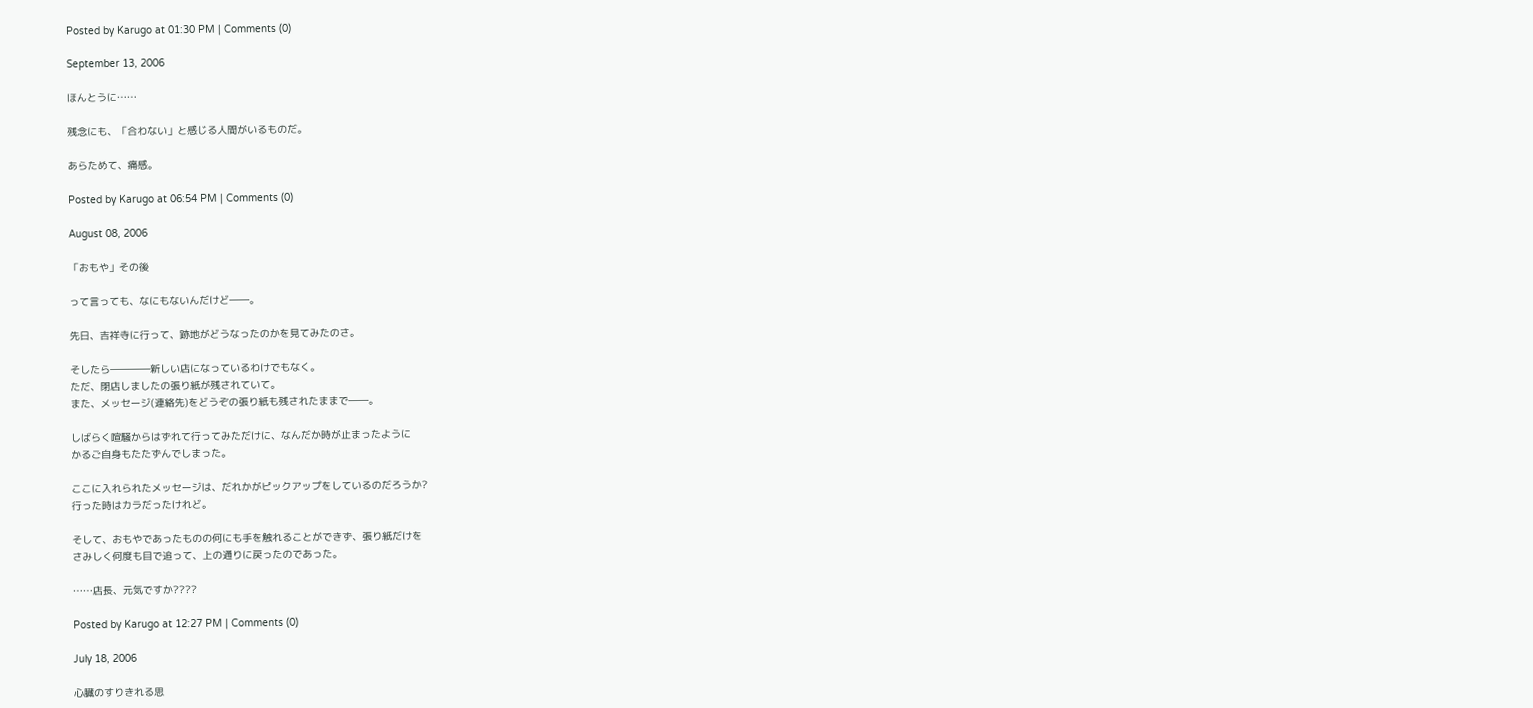Posted by Karugo at 01:30 PM | Comments (0)

September 13, 2006

ほんとうに……

残念にも、「合わない」と感じる人間がいるものだ。

あらためて、痛感。

Posted by Karugo at 06:54 PM | Comments (0)

August 08, 2006

「おもや」その後

って言っても、なにもないんだけど――。

先日、吉祥寺に行って、跡地がどうなったのかを見てみたのさ。

そしたら――――新しい店になっているわけでもなく。
ただ、閉店しましたの張り紙が残されていて。
また、メッセージ(連絡先)をどうぞの張り紙も残されたままで――。

しばらく喧騒からはずれて行ってみただけに、なんだか時が止まったように
かるご自身もたたずんでしまった。

ここに入れられたメッセージは、だれかがピックアップをしているのだろうか?
行った時はカラだったけれど。

そして、おもやであったものの何にも手を触れることができず、張り紙だけを
さみしく何度も目で追って、上の通りに戻ったのであった。

……店長、元気ですか????

Posted by Karugo at 12:27 PM | Comments (0)

July 18, 2006

心臓のすりきれる思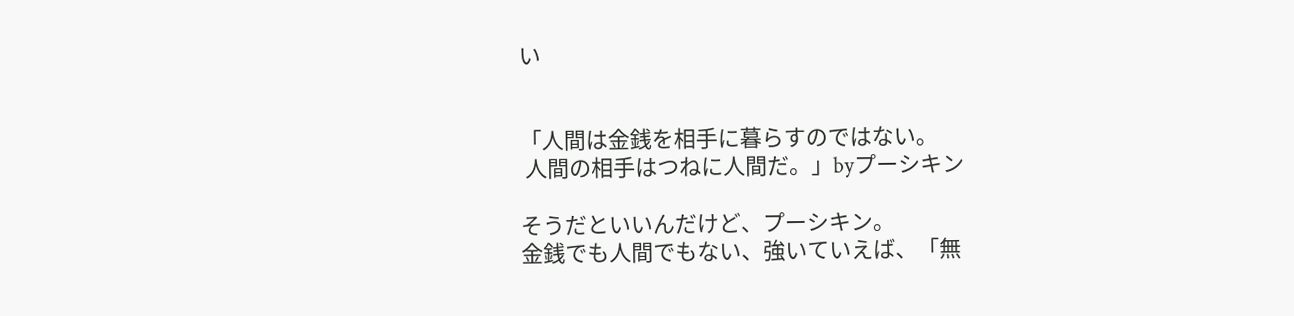い


「人間は金銭を相手に暮らすのではない。
 人間の相手はつねに人間だ。」byプーシキン

そうだといいんだけど、プーシキン。
金銭でも人間でもない、強いていえば、「無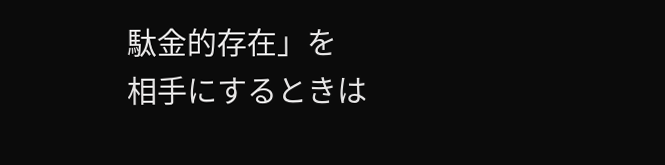駄金的存在」を
相手にするときは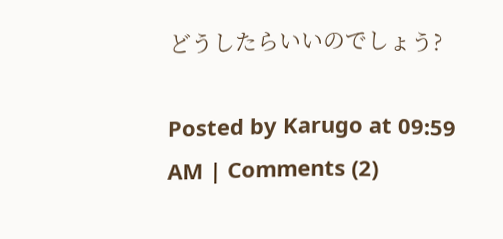どうしたらいいのでしょう?

Posted by Karugo at 09:59 AM | Comments (2)